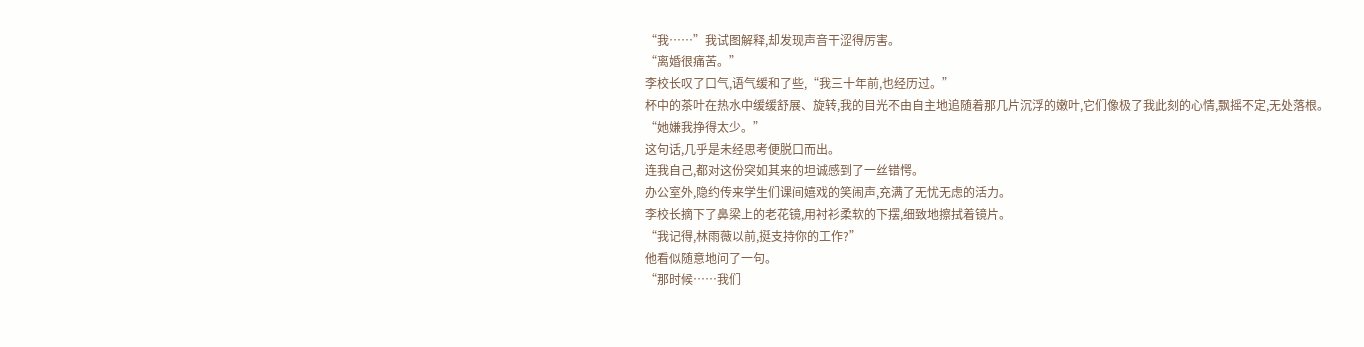“我……”我试图解释,却发现声音干涩得厉害。
“离婚很痛苦。”
李校长叹了口气,语气缓和了些,“我三十年前,也经历过。”
杯中的茶叶在热水中缓缓舒展、旋转,我的目光不由自主地追随着那几片沉浮的嫩叶,它们像极了我此刻的心情,飘摇不定,无处落根。
“她嫌我挣得太少。”
这句话,几乎是未经思考便脱口而出。
连我自己,都对这份突如其来的坦诚感到了一丝错愕。
办公室外,隐约传来学生们课间嬉戏的笑闹声,充满了无忧无虑的活力。
李校长摘下了鼻梁上的老花镜,用衬衫柔软的下摆,细致地擦拭着镜片。
“我记得,林雨薇以前,挺支持你的工作?”
他看似随意地问了一句。
“那时候……我们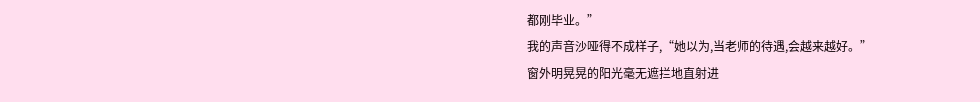都刚毕业。”
我的声音沙哑得不成样子,“她以为,当老师的待遇,会越来越好。”
窗外明晃晃的阳光毫无遮拦地直射进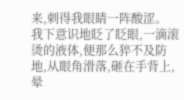来,刺得我眼睛一阵酸涩。
我下意识地眨了眨眼,一滴滚烫的液体,便那么猝不及防地,从眼角滑落,砸在手背上,晕